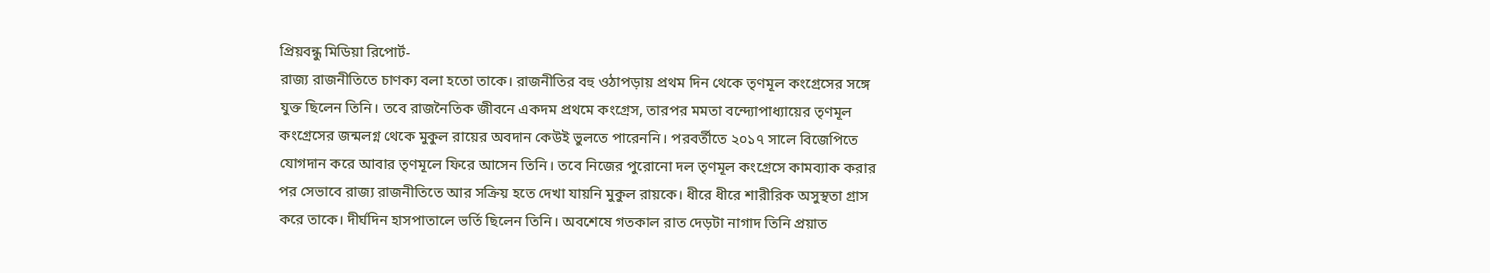প্রিয়বন্ধু মিডিয়া রিপোর্ট-
রাজ্য রাজনীতিতে চাণক্য বলা হতো তাকে। রাজনীতির বহু ওঠাপড়ায় প্রথম দিন থেকে তৃণমূল কংগ্রেসের সঙ্গে যুক্ত ছিলেন তিনি। তবে রাজনৈতিক জীবনে একদম প্রথমে কংগ্রেস, তারপর মমতা বন্দ্যোপাধ্যায়ের তৃণমূল কংগ্রেসের জন্মলগ্ন থেকে মুকুল রায়ের অবদান কেউই ভুলতে পারেননি। পরবর্তীতে ২০১৭ সালে বিজেপিতে যোগদান করে আবার তৃণমূলে ফিরে আসেন তিনি। তবে নিজের পুরোনো দল তৃণমূল কংগ্রেসে কামব্যাক করার পর সেভাবে রাজ্য রাজনীতিতে আর সক্রিয় হতে দেখা যায়নি মুকুল রায়কে। ধীরে ধীরে শারীরিক অসুস্থতা গ্রাস করে তাকে। দীর্ঘদিন হাসপাতালে ভর্তি ছিলেন তিনি। অবশেষে গতকাল রাত দেড়টা নাগাদ তিনি প্রয়াত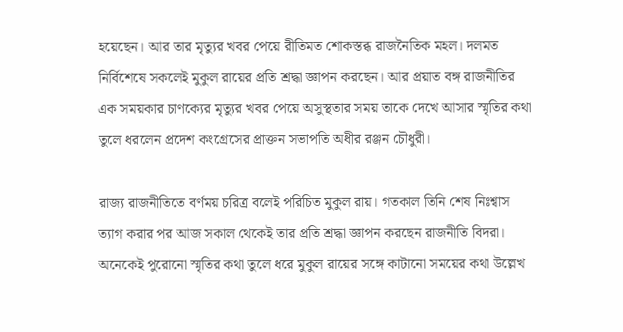হয়েছেন। আর তার মৃত্যুর খবর পেয়ে রীতিমত শোকস্তব্ধ রাজনৈতিক মহল। দলমত নির্বিশেষে সকলেই মুকুল রায়ের প্রতি শ্রদ্ধা জ্ঞাপন করছেন। আর প্রয়াত বঙ্গ রাজনীতির এক সময়কার চাণক্যের মৃত্যুর খবর পেয়ে অসুস্থতার সময় তাকে দেখে আসার স্মৃতির কথা তুলে ধরলেন প্রদেশ কংগ্রেসের প্রাক্তন সভাপতি অধীর রঞ্জন চৌধুরী।

রাজ্য রাজনীতিতে বর্ণময় চরিত্র বলেই পরিচিত মুকুল রায়। গতকাল তিনি শেষ নিঃশ্বাস ত্যাগ করার পর আজ সকাল থেকেই তার প্রতি শ্রদ্ধা জ্ঞাপন করছেন রাজনীতি বিদরা। অনেকেই পুরোনো স্মৃতির কথা তুলে ধরে মুকুল রায়ের সঙ্গে কাটানো সময়ের কথা উল্লেখ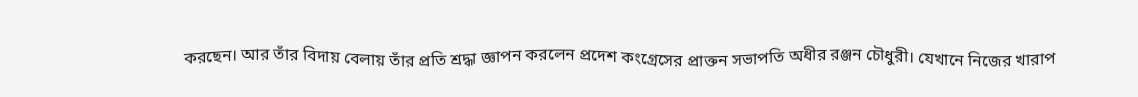করছেন। আর তাঁর বিদায় বেলায় তাঁর প্রতি শ্রদ্ধা জ্ঞাপন করলেন প্রদেশ কংগ্রেসের প্রাক্তন সভাপতি অধীর রঞ্জন চৌধুরী। যেখানে নিজের খারাপ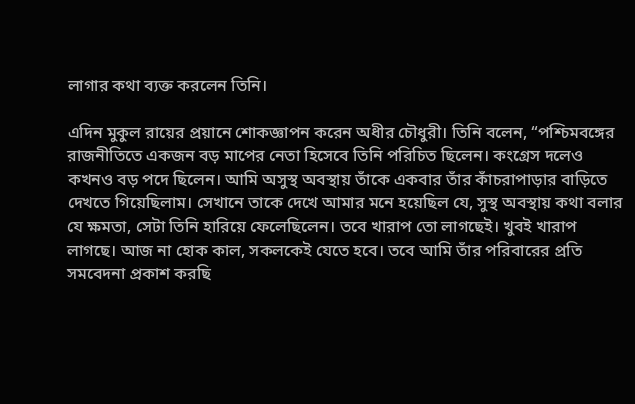লাগার কথা ব্যক্ত করলেন তিনি।

এদিন মুকুল রায়ের প্রয়ানে শোকজ্ঞাপন করেন অধীর চৌধুরী। তিনি বলেন, “পশ্চিমবঙ্গের রাজনীতিতে একজন বড় মাপের নেতা হিসেবে তিনি পরিচিত ছিলেন। কংগ্রেস দলেও কখনও বড় পদে ছিলেন। আমি অসুস্থ অবস্থায় তাঁকে একবার তাঁর কাঁচরাপাড়ার বাড়িতে দেখতে গিয়েছিলাম। সেখানে তাকে দেখে আমার মনে হয়েছিল যে, সুস্থ অবস্থায় কথা বলার যে ক্ষমতা, সেটা তিনি হারিয়ে ফেলেছিলেন। তবে খারাপ তো লাগছেই। খুবই খারাপ লাগছে। আজ না হোক কাল, সকলকেই যেতে হবে। তবে আমি তাঁর পরিবারের প্রতি সমবেদনা প্রকাশ করছি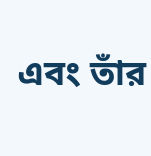এবং তাঁর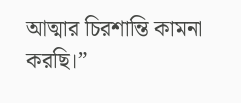আত্মার চিরশান্তি কামনা করছি।”